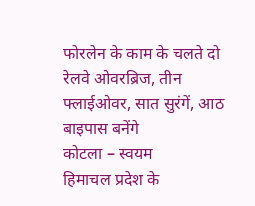फोरलेन के काम के चलते दो रेलवे ओवरब्रिज, तीन फ्लाईओवर, सात सुरंगें, आठ बाइपास बनेंगे
कोटला – स्वयम
हिमाचल प्रदेश के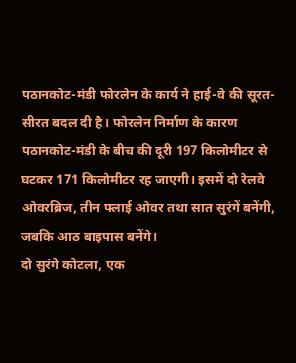पठानकोट-मंडी फोरलेन के कार्य ने हाई-वे की सूरत-सीरत बदल दी है। फोरलेन निर्माण के कारण पठानकोट-मंडी के बीच की दूरी 197 किलोमीटर से घटकर 171 किलोमीटर रह जाएगी। इसमें दो रेलवे ओवरब्रिज, तीन फ्लाई ओवर तथा सात सुरंगें बनेंगी, जबकि आठ बाइपास बनेंगे।
दो सुरंगे कोटला, एक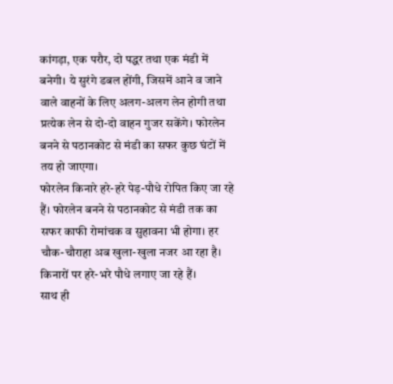कांगड़ा, एक परौर, दो पद्धर तथा एक मंडी में बनेगी। ये सुरंगे डबल होंगी, जिसमें आने व जाने वाले वाहनों के लिए अलग-अलग लेन होगी तथा प्रत्येक लेन से दो-दो वाहन गुजर सकेंगे। फोरलेन बनने से पठानकोट से मंडी का सफर कुछ घंटों में तय हो जाएगा।
फोरलेन किनारे हरे-हरे पेड़-पौधे रोपित किए जा रहे हैं। फोरलेन बनने से पठानकोट से मंडी तक का सफर काफी रोमांचक व सुहावना भी होगा। हर चौक-चौराहा अब खुला-खुला नजर आ रहा है। किनारों पर हरे-भरे पौधे लगाए जा रहे हैं।
साथ ही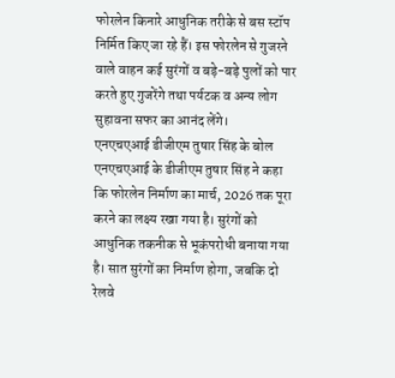फोरलेन किनारे आधुनिक तरीके से बस स्टॉप निर्मित किए जा रहे हैं। इस फोरलेन से गुजरने वाले वाहन कई सुरंगों व बड़े-बड़े पुलों को पार करते हुए गुजरेंगे तथा पर्यटक व अन्य लोग सुहावना सफर का आनंद लेंगे।
एनएचएआई डीजीएम तुषार सिंह के बोल
एनएचएआई के डीजीएम तुषार सिंह ने कहा कि फोरलेन निर्माण का मार्च, 2026 तक पूरा करने का लक्ष्य रखा गया है। सुरंगों को आधुनिक तकनीक से भूकंपरोधी बनाया गया है। सात सुरंगों का निर्माण होगा, जबकि दो रेलवे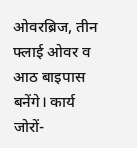ओवरब्रिज, तीन फ्लाई ओवर व आठ बाइपास बनेंगे। कार्य जोरों-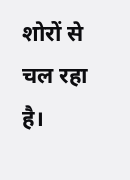शोरों से चल रहा है।